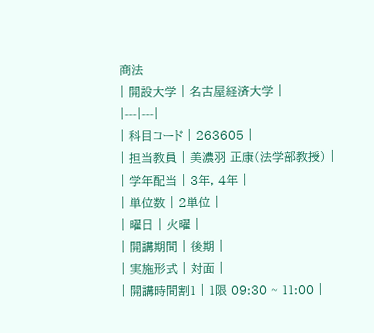商法
| 開設大学 | 名古屋経済大学 |
|---|---|
| 科目コード | 263605 |
| 担当教員 | 美濃羽 正康(法学部教授) |
| 学年配当 | 3年, 4年 |
| 単位数 | 2単位 |
| 曜日 | 火曜 |
| 開講期間 | 後期 |
| 実施形式 | 対面 |
| 開講時間割1 | 1限 09:30 ~ 11:00 |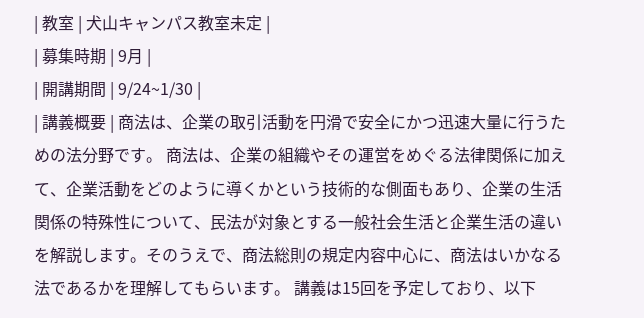| 教室 | 犬山キャンパス教室未定 |
| 募集時期 | 9月 |
| 開講期間 | 9/24~1/30 |
| 講義概要 | 商法は、企業の取引活動を円滑で安全にかつ迅速大量に行うための法分野です。 商法は、企業の組織やその運営をめぐる法律関係に加えて、企業活動をどのように導くかという技術的な側面もあり、企業の生活関係の特殊性について、民法が対象とする一般社会生活と企業生活の違いを解説します。そのうえで、商法総則の規定内容中心に、商法はいかなる法であるかを理解してもらいます。 講義は15回を予定しており、以下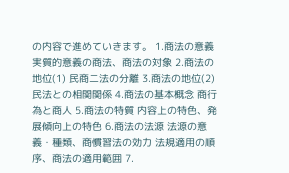の内容で進めていきます。 1.商法の意義 実質的意義の商法、商法の対象 2.商法の地位(1) 民商二法の分離 3.商法の地位(2) 民法との相関関係 4.商法の基本概念 商行為と商人 5.商法の特質 内容上の特色、発展傾向上の特色 6.商法の法源 法源の意義・種類、商慣習法の効力 法規適用の順序、商法の適用範囲 7.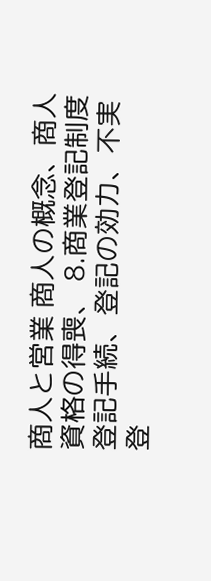商人と営業 商人の概念、商人資格の得喪、 8.商業登記制度 登記手続、登記の効力、不実登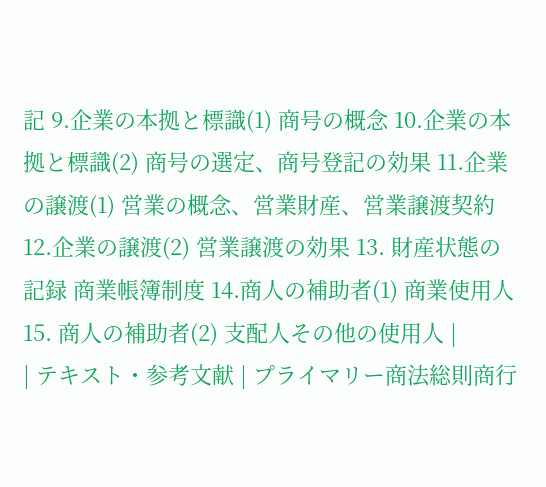記 9.企業の本拠と標識(1) 商号の概念 10.企業の本拠と標識(2) 商号の選定、商号登記の効果 11.企業の譲渡(1) 営業の概念、営業財産、営業譲渡契約 12.企業の譲渡(2) 営業譲渡の効果 13. 財産状態の記録 商業帳簿制度 14.商人の補助者(1) 商業使用人 15. 商人の補助者(2) 支配人その他の使用人 |
| テキスト・参考文献 | プライマリー商法総則商行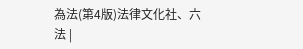為法(第4版)法律文化社、六法 |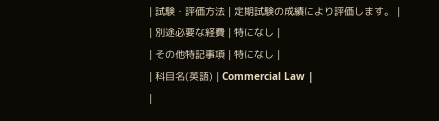| 試験・評価方法 | 定期試験の成績により評価します。 |
| 別途必要な経費 | 特になし |
| その他特記事項 | 特になし |
| 科目名(英語) | Commercial Law |
|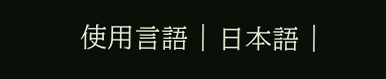使用言語 | 日本語 |